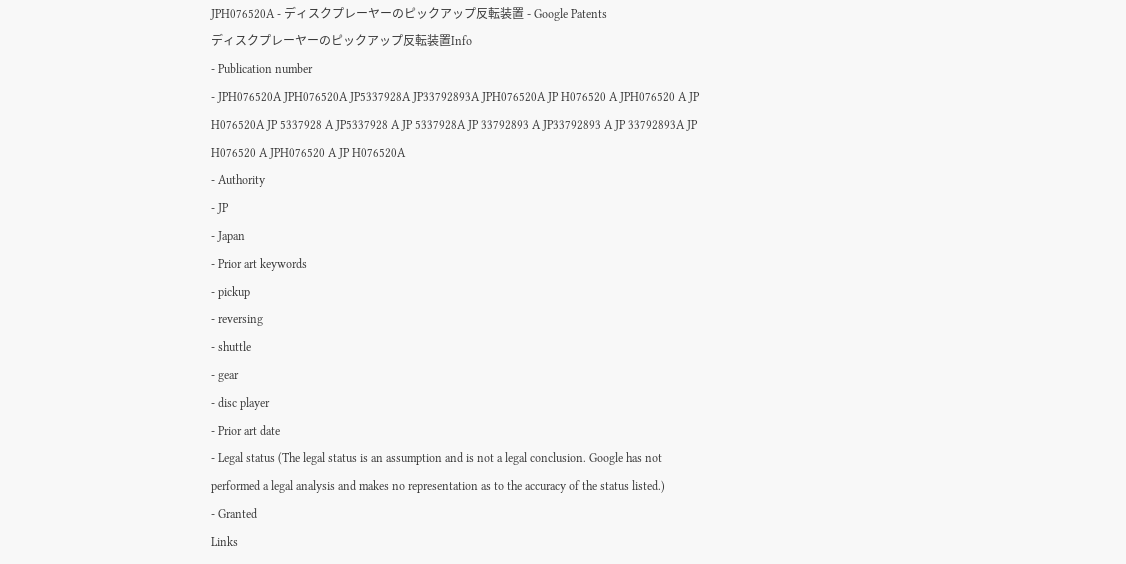JPH076520A - ディスクプレーヤーのピックアップ反転装置 - Google Patents
ディスクプレーヤーのピックアップ反転装置Info
- Publication number
- JPH076520A JPH076520A JP5337928A JP33792893A JPH076520A JP H076520 A JPH076520 A JP H076520A JP 5337928 A JP5337928 A JP 5337928A JP 33792893 A JP33792893 A JP 33792893A JP H076520 A JPH076520 A JP H076520A
- Authority
- JP
- Japan
- Prior art keywords
- pickup
- reversing
- shuttle
- gear
- disc player
- Prior art date
- Legal status (The legal status is an assumption and is not a legal conclusion. Google has not performed a legal analysis and makes no representation as to the accuracy of the status listed.)
- Granted
Links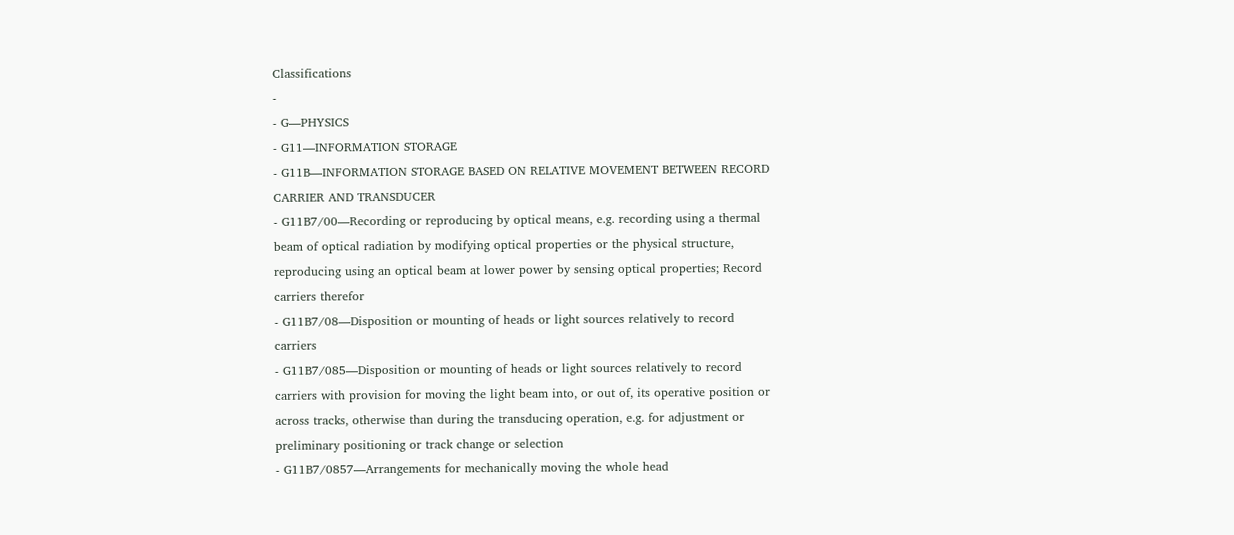Classifications
-
- G—PHYSICS
- G11—INFORMATION STORAGE
- G11B—INFORMATION STORAGE BASED ON RELATIVE MOVEMENT BETWEEN RECORD CARRIER AND TRANSDUCER
- G11B7/00—Recording or reproducing by optical means, e.g. recording using a thermal beam of optical radiation by modifying optical properties or the physical structure, reproducing using an optical beam at lower power by sensing optical properties; Record carriers therefor
- G11B7/08—Disposition or mounting of heads or light sources relatively to record carriers
- G11B7/085—Disposition or mounting of heads or light sources relatively to record carriers with provision for moving the light beam into, or out of, its operative position or across tracks, otherwise than during the transducing operation, e.g. for adjustment or preliminary positioning or track change or selection
- G11B7/0857—Arrangements for mechanically moving the whole head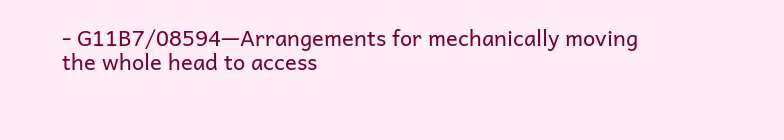- G11B7/08594—Arrangements for mechanically moving the whole head to access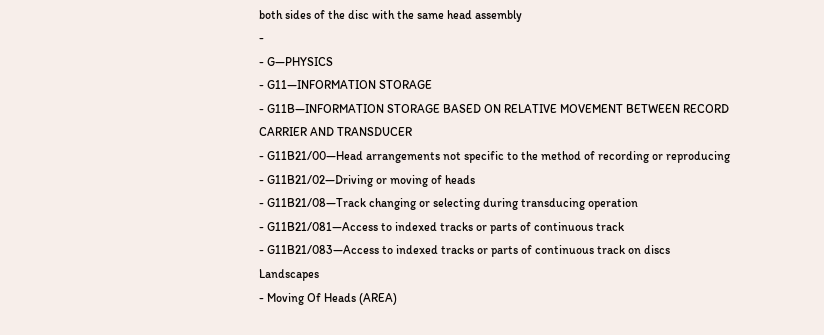both sides of the disc with the same head assembly
-
- G—PHYSICS
- G11—INFORMATION STORAGE
- G11B—INFORMATION STORAGE BASED ON RELATIVE MOVEMENT BETWEEN RECORD CARRIER AND TRANSDUCER
- G11B21/00—Head arrangements not specific to the method of recording or reproducing
- G11B21/02—Driving or moving of heads
- G11B21/08—Track changing or selecting during transducing operation
- G11B21/081—Access to indexed tracks or parts of continuous track
- G11B21/083—Access to indexed tracks or parts of continuous track on discs
Landscapes
- Moving Of Heads (AREA)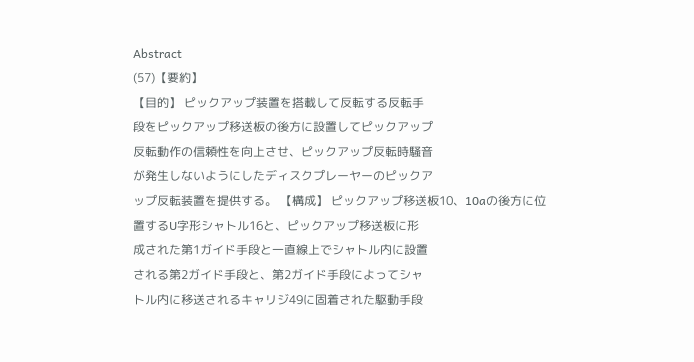Abstract
(57)【要約】
【目的】 ピックアップ装置を搭載して反転する反転手
段をピックアップ移送板の後方に設置してピックアップ
反転動作の信頼性を向上させ、ピックアップ反転時騒音
が発生しないようにしたディスクプレーヤーのピックア
ップ反転装置を提供する。 【構成】 ピックアップ移送板10、10aの後方に位
置するU字形シャトル16と、ピックアップ移送板に形
成された第1ガイド手段と一直線上でシャトル内に設置
される第2ガイド手段と、第2ガイド手段によってシャ
トル内に移送されるキャリジ49に固着された駆動手段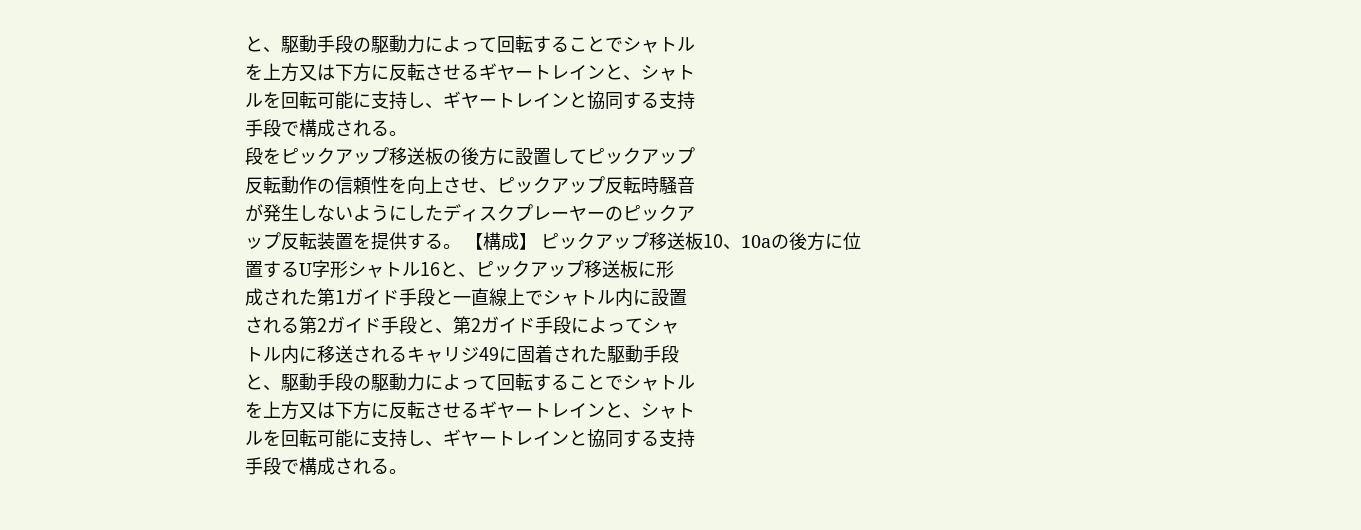と、駆動手段の駆動力によって回転することでシャトル
を上方又は下方に反転させるギヤートレインと、シャト
ルを回転可能に支持し、ギヤートレインと協同する支持
手段で構成される。
段をピックアップ移送板の後方に設置してピックアップ
反転動作の信頼性を向上させ、ピックアップ反転時騒音
が発生しないようにしたディスクプレーヤーのピックア
ップ反転装置を提供する。 【構成】 ピックアップ移送板10、10aの後方に位
置するU字形シャトル16と、ピックアップ移送板に形
成された第1ガイド手段と一直線上でシャトル内に設置
される第2ガイド手段と、第2ガイド手段によってシャ
トル内に移送されるキャリジ49に固着された駆動手段
と、駆動手段の駆動力によって回転することでシャトル
を上方又は下方に反転させるギヤートレインと、シャト
ルを回転可能に支持し、ギヤートレインと協同する支持
手段で構成される。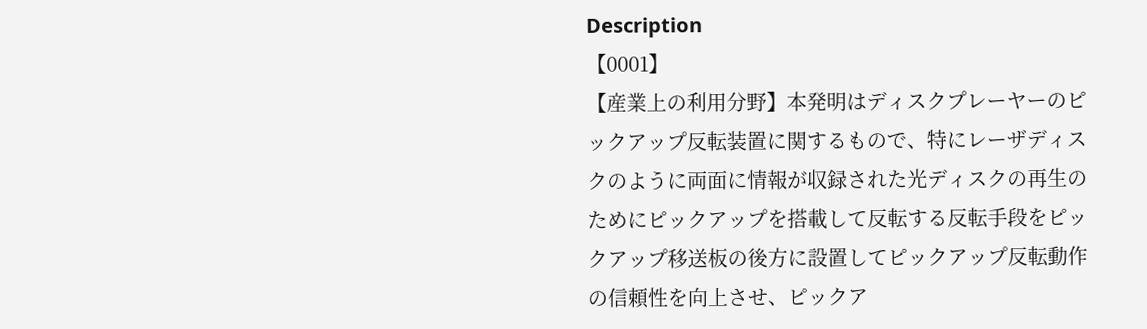Description
【0001】
【産業上の利用分野】本発明はディスクプレーヤーのピ
ックアップ反転装置に関するもので、特にレーザディス
クのように両面に情報が収録された光ディスクの再生の
ためにピックアップを搭載して反転する反転手段をピッ
クアップ移送板の後方に設置してピックアップ反転動作
の信頼性を向上させ、ピックア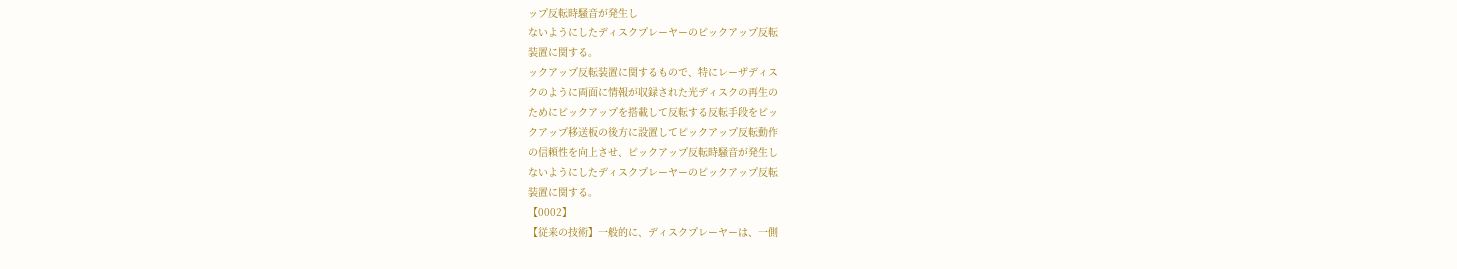ップ反転時騒音が発生し
ないようにしたディスクプレーヤーのピックアップ反転
装置に関する。
ックアップ反転装置に関するもので、特にレーザディス
クのように両面に情報が収録された光ディスクの再生の
ためにピックアップを搭載して反転する反転手段をピッ
クアップ移送板の後方に設置してピックアップ反転動作
の信頼性を向上させ、ピックアップ反転時騒音が発生し
ないようにしたディスクプレーヤーのピックアップ反転
装置に関する。
【0002】
【従来の技術】一般的に、ディスクプレーヤーは、一側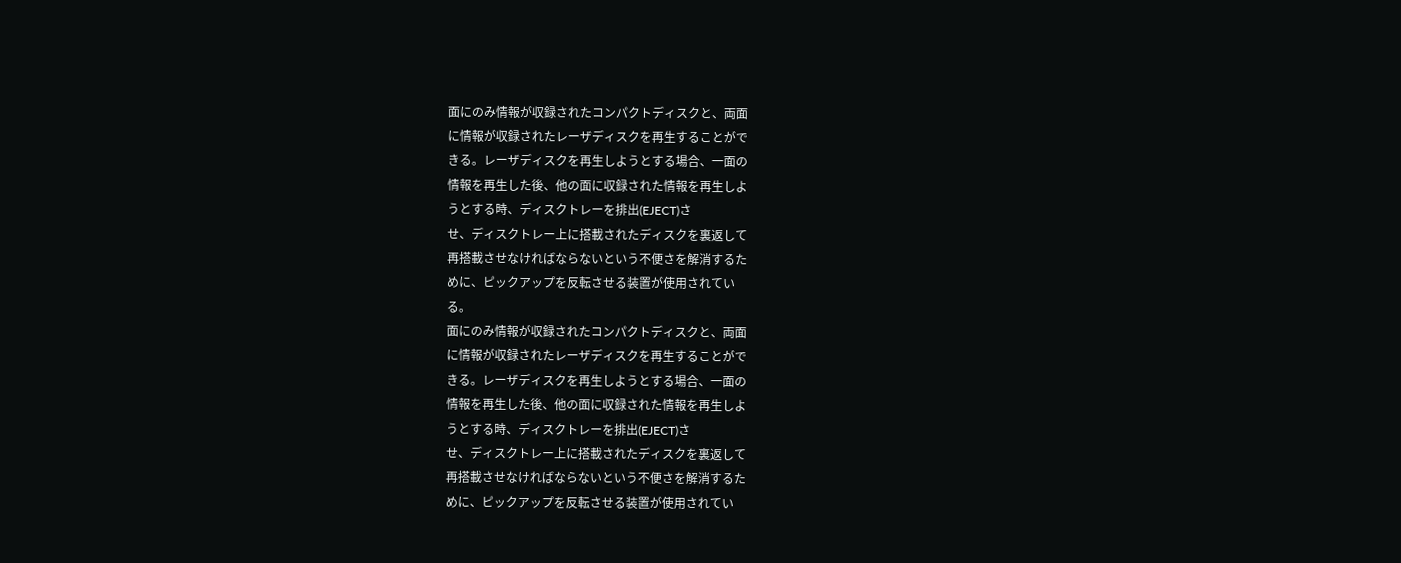面にのみ情報が収録されたコンパクトディスクと、両面
に情報が収録されたレーザディスクを再生することがで
きる。レーザディスクを再生しようとする場合、一面の
情報を再生した後、他の面に収録された情報を再生しよ
うとする時、ディスクトレーを排出(EJECT)さ
せ、ディスクトレー上に搭載されたディスクを裏返して
再搭載させなければならないという不便さを解消するた
めに、ピックアップを反転させる装置が使用されてい
る。
面にのみ情報が収録されたコンパクトディスクと、両面
に情報が収録されたレーザディスクを再生することがで
きる。レーザディスクを再生しようとする場合、一面の
情報を再生した後、他の面に収録された情報を再生しよ
うとする時、ディスクトレーを排出(EJECT)さ
せ、ディスクトレー上に搭載されたディスクを裏返して
再搭載させなければならないという不便さを解消するた
めに、ピックアップを反転させる装置が使用されてい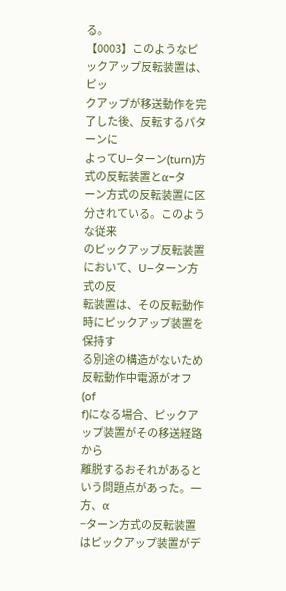る。
【0003】このようなピックアップ反転装置は、ピッ
クアップが移送動作を完了した後、反転するパターンに
よってU−ターン(turn)方式の反転装置とα−タ
ーン方式の反転装置に区分されている。このような従来
のピックアップ反転装置において、U−ターン方式の反
転装置は、その反転動作時にピックアップ装置を保持す
る別途の構造がないため反転動作中電源がオフ(of
f)になる場合、ピックアップ装置がその移送経路から
離脱するおそれがあるという問題点があった。一方、α
−ターン方式の反転装置はピックアップ装置がデ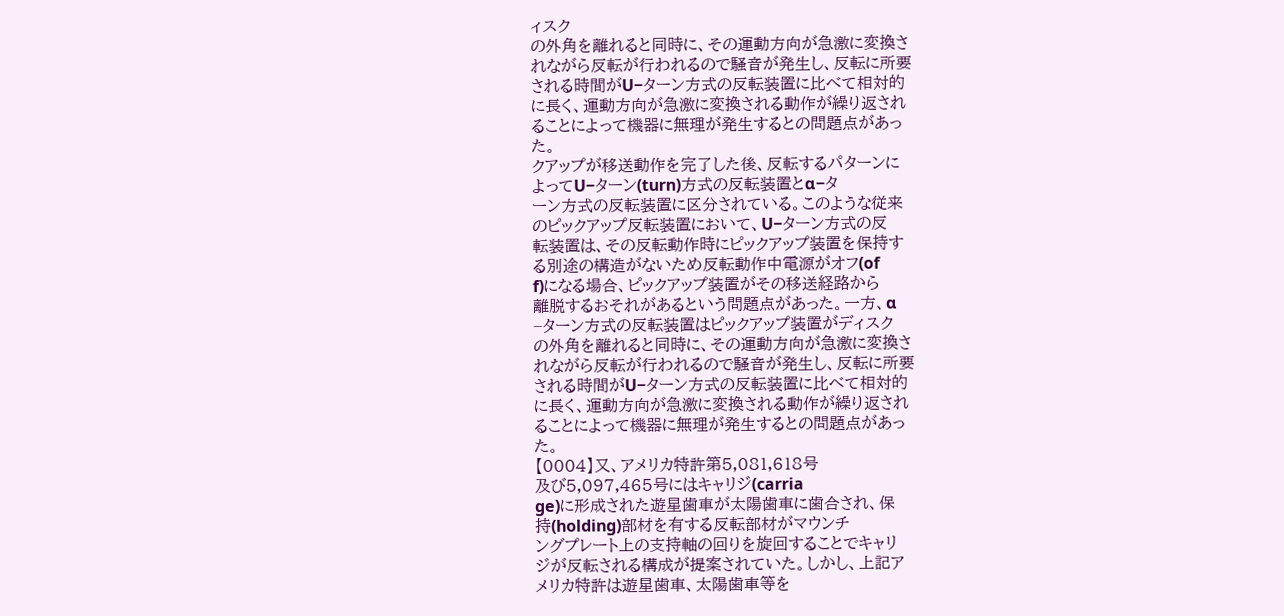ィスク
の外角を離れると同時に、その運動方向が急激に変換さ
れながら反転が行われるので騒音が発生し、反転に所要
される時間がU−ターン方式の反転装置に比べて相対的
に長く、運動方向が急激に変換される動作が繰り返され
ることによって機器に無理が発生するとの問題点があっ
た。
クアップが移送動作を完了した後、反転するパターンに
よってU−ターン(turn)方式の反転装置とα−タ
ーン方式の反転装置に区分されている。このような従来
のピックアップ反転装置において、U−ターン方式の反
転装置は、その反転動作時にピックアップ装置を保持す
る別途の構造がないため反転動作中電源がオフ(of
f)になる場合、ピックアップ装置がその移送経路から
離脱するおそれがあるという問題点があった。一方、α
−ターン方式の反転装置はピックアップ装置がディスク
の外角を離れると同時に、その運動方向が急激に変換さ
れながら反転が行われるので騒音が発生し、反転に所要
される時間がU−ターン方式の反転装置に比べて相対的
に長く、運動方向が急激に変換される動作が繰り返され
ることによって機器に無理が発生するとの問題点があっ
た。
【0004】又、アメリカ特許第5,081,618号
及び5,097,465号にはキャリジ(carria
ge)に形成された遊星歯車が太陽歯車に歯合され、保
持(holding)部材を有する反転部材がマウンチ
ングプレート上の支持軸の回りを旋回することでキャリ
ジが反転される構成が提案されていた。しかし、上記ア
メリカ特許は遊星歯車、太陽歯車等を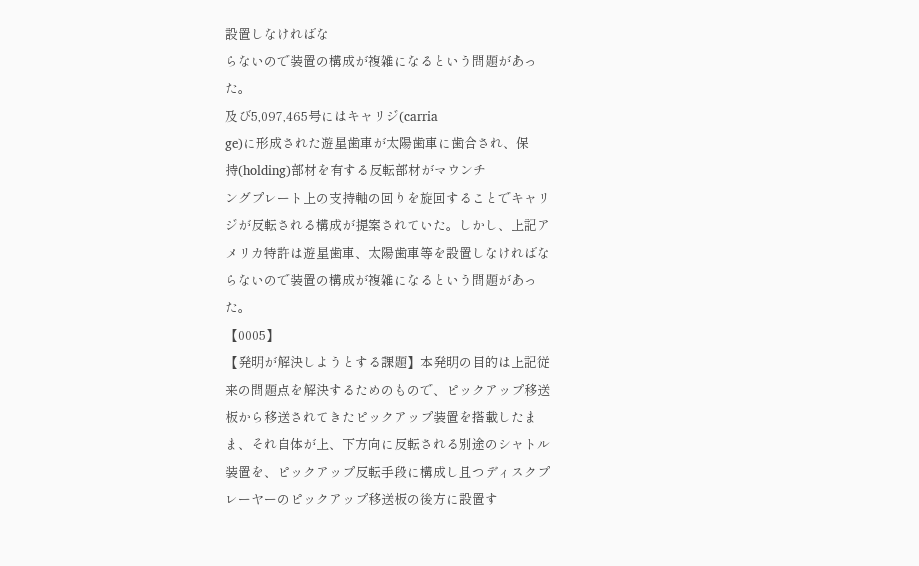設置しなければな
らないので装置の構成が複雑になるという問題があっ
た。
及び5,097,465号にはキャリジ(carria
ge)に形成された遊星歯車が太陽歯車に歯合され、保
持(holding)部材を有する反転部材がマウンチ
ングプレート上の支持軸の回りを旋回することでキャリ
ジが反転される構成が提案されていた。しかし、上記ア
メリカ特許は遊星歯車、太陽歯車等を設置しなければな
らないので装置の構成が複雑になるという問題があっ
た。
【0005】
【発明が解決しようとする課題】本発明の目的は上記従
来の問題点を解決するためのもので、ピックアップ移送
板から移送されてきたピックアップ装置を搭載したま
ま、それ自体が上、下方向に反転される別途のシャトル
装置を、ピックアップ反転手段に構成し且つディスクプ
レーヤーのピックアップ移送板の後方に設置す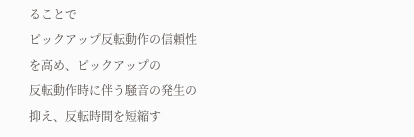ることで
ピックアップ反転動作の信頼性を高め、ピックアップの
反転動作時に伴う騒音の発生の抑え、反転時間を短縮す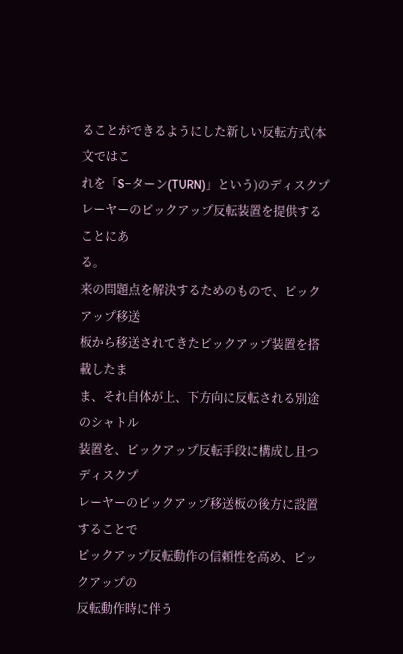ることができるようにした新しい反転方式(本文ではこ
れを「S−ターン(TURN)」という)のディスクプ
レーヤーのピックアップ反転装置を提供することにあ
る。
来の問題点を解決するためのもので、ピックアップ移送
板から移送されてきたピックアップ装置を搭載したま
ま、それ自体が上、下方向に反転される別途のシャトル
装置を、ピックアップ反転手段に構成し且つディスクプ
レーヤーのピックアップ移送板の後方に設置することで
ピックアップ反転動作の信頼性を高め、ピックアップの
反転動作時に伴う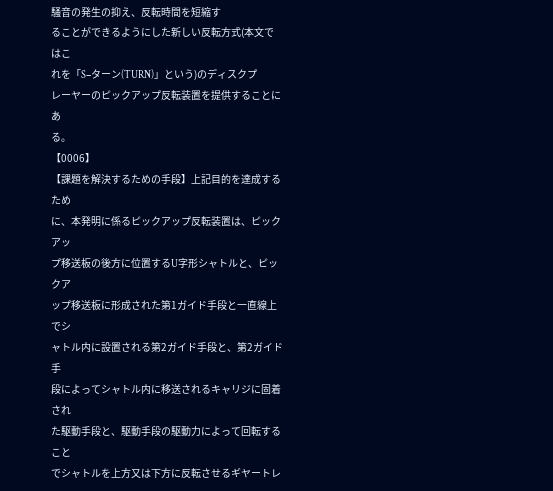騒音の発生の抑え、反転時間を短縮す
ることができるようにした新しい反転方式(本文ではこ
れを「S−ターン(TURN)」という)のディスクプ
レーヤーのピックアップ反転装置を提供することにあ
る。
【0006】
【課題を解決するための手段】上記目的を達成するため
に、本発明に係るピックアップ反転装置は、ピックアッ
プ移送板の後方に位置するU字形シャトルと、ピックア
ップ移送板に形成された第1ガイド手段と一直線上でシ
ャトル内に設置される第2ガイド手段と、第2ガイド手
段によってシャトル内に移送されるキャリジに固着され
た駆動手段と、駆動手段の駆動力によって回転すること
でシャトルを上方又は下方に反転させるギヤートレ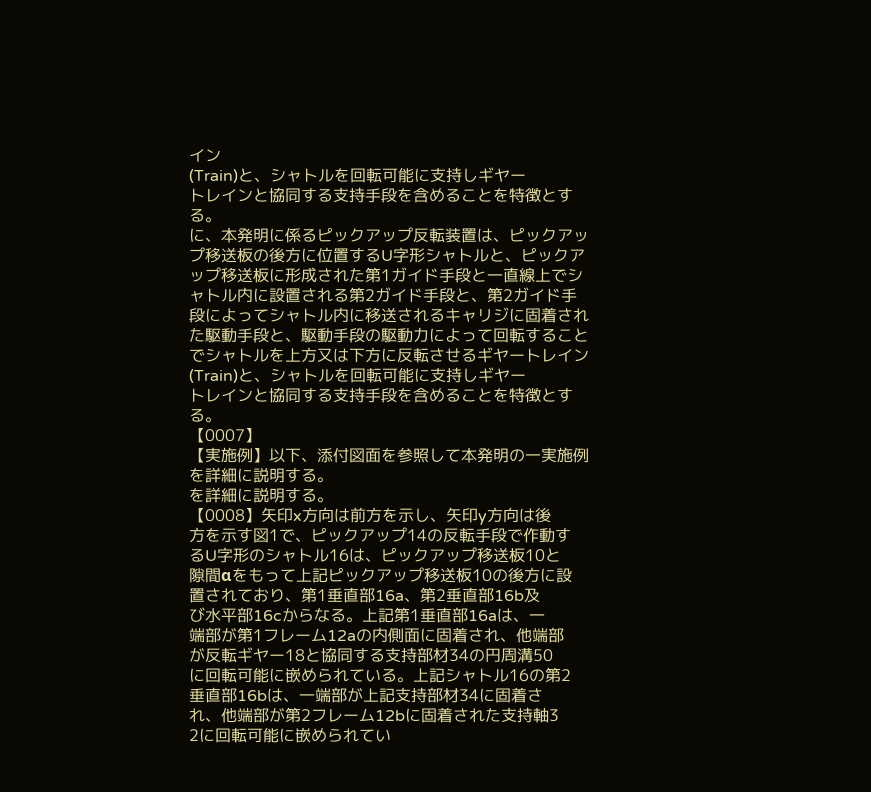イン
(Train)と、シャトルを回転可能に支持しギヤー
トレインと協同する支持手段を含めることを特徴とす
る。
に、本発明に係るピックアップ反転装置は、ピックアッ
プ移送板の後方に位置するU字形シャトルと、ピックア
ップ移送板に形成された第1ガイド手段と一直線上でシ
ャトル内に設置される第2ガイド手段と、第2ガイド手
段によってシャトル内に移送されるキャリジに固着され
た駆動手段と、駆動手段の駆動力によって回転すること
でシャトルを上方又は下方に反転させるギヤートレイン
(Train)と、シャトルを回転可能に支持しギヤー
トレインと協同する支持手段を含めることを特徴とす
る。
【0007】
【実施例】以下、添付図面を参照して本発明の一実施例
を詳細に説明する。
を詳細に説明する。
【0008】矢印x方向は前方を示し、矢印y方向は後
方を示す図1で、ピックアップ14の反転手段で作動す
るU字形のシャトル16は、ピックアップ移送板10と
隙間αをもって上記ピックアップ移送板10の後方に設
置されており、第1垂直部16a、第2垂直部16b及
び水平部16cからなる。上記第1垂直部16aは、一
端部が第1フレーム12aの内側面に固着され、他端部
が反転ギヤー18と協同する支持部材34の円周溝50
に回転可能に嵌められている。上記シャトル16の第2
垂直部16bは、一端部が上記支持部材34に固着さ
れ、他端部が第2フレーム12bに固着された支持軸3
2に回転可能に嵌められてい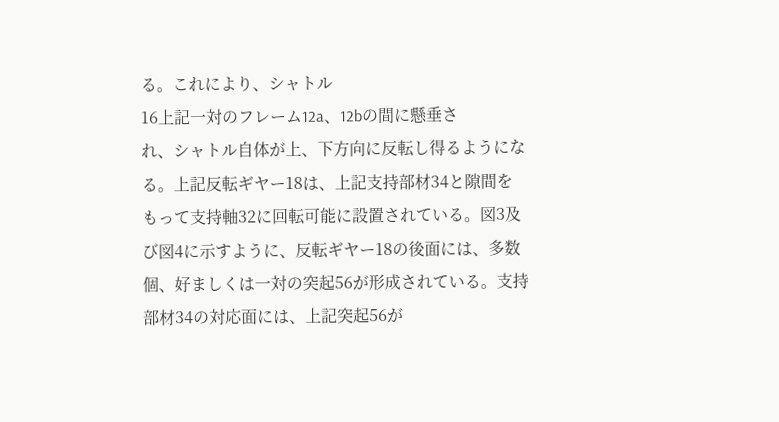る。これにより、シャトル
16上記一対のフレーム12a、12bの間に懸垂さ
れ、シャトル自体が上、下方向に反転し得るようにな
る。上記反転ギヤー18は、上記支持部材34と隙間を
もって支持軸32に回転可能に設置されている。図3及
び図4に示すように、反転ギヤー18の後面には、多数
個、好ましくは一対の突起56が形成されている。支持
部材34の対応面には、上記突起56が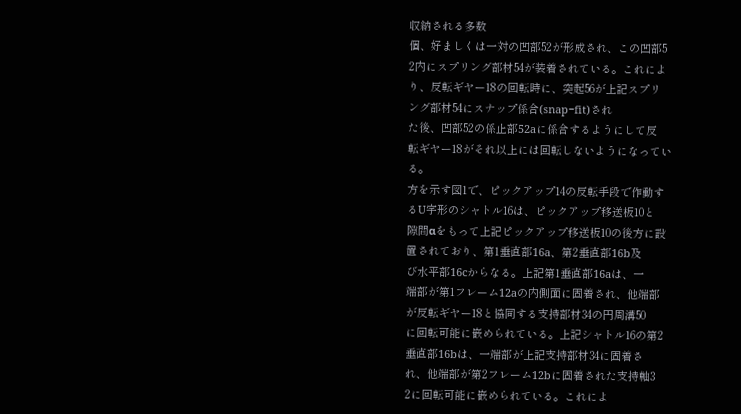収納される多数
個、好ましくは一対の凹部52が形成され、この凹部5
2内にスプリング部材54が装着されている。これによ
り、反転ギヤー18の回転時に、突起56が上記スプリ
ング部材54にスナップ係合(snap−fit)され
た後、凹部52の係止部52aに係合するようにして反
転ギヤー18がそれ以上には回転しないようになってい
る。
方を示す図1で、ピックアップ14の反転手段で作動す
るU字形のシャトル16は、ピックアップ移送板10と
隙間αをもって上記ピックアップ移送板10の後方に設
置されており、第1垂直部16a、第2垂直部16b及
び水平部16cからなる。上記第1垂直部16aは、一
端部が第1フレーム12aの内側面に固着され、他端部
が反転ギヤー18と協同する支持部材34の円周溝50
に回転可能に嵌められている。上記シャトル16の第2
垂直部16bは、一端部が上記支持部材34に固着さ
れ、他端部が第2フレーム12bに固着された支持軸3
2に回転可能に嵌められている。これによ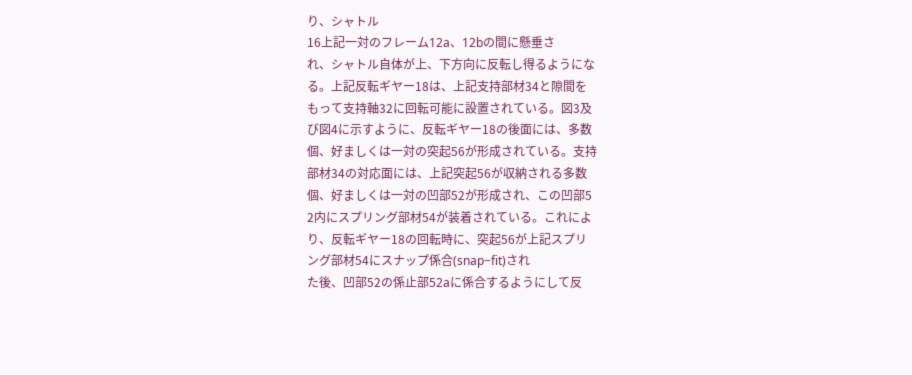り、シャトル
16上記一対のフレーム12a、12bの間に懸垂さ
れ、シャトル自体が上、下方向に反転し得るようにな
る。上記反転ギヤー18は、上記支持部材34と隙間を
もって支持軸32に回転可能に設置されている。図3及
び図4に示すように、反転ギヤー18の後面には、多数
個、好ましくは一対の突起56が形成されている。支持
部材34の対応面には、上記突起56が収納される多数
個、好ましくは一対の凹部52が形成され、この凹部5
2内にスプリング部材54が装着されている。これによ
り、反転ギヤー18の回転時に、突起56が上記スプリ
ング部材54にスナップ係合(snap−fit)され
た後、凹部52の係止部52aに係合するようにして反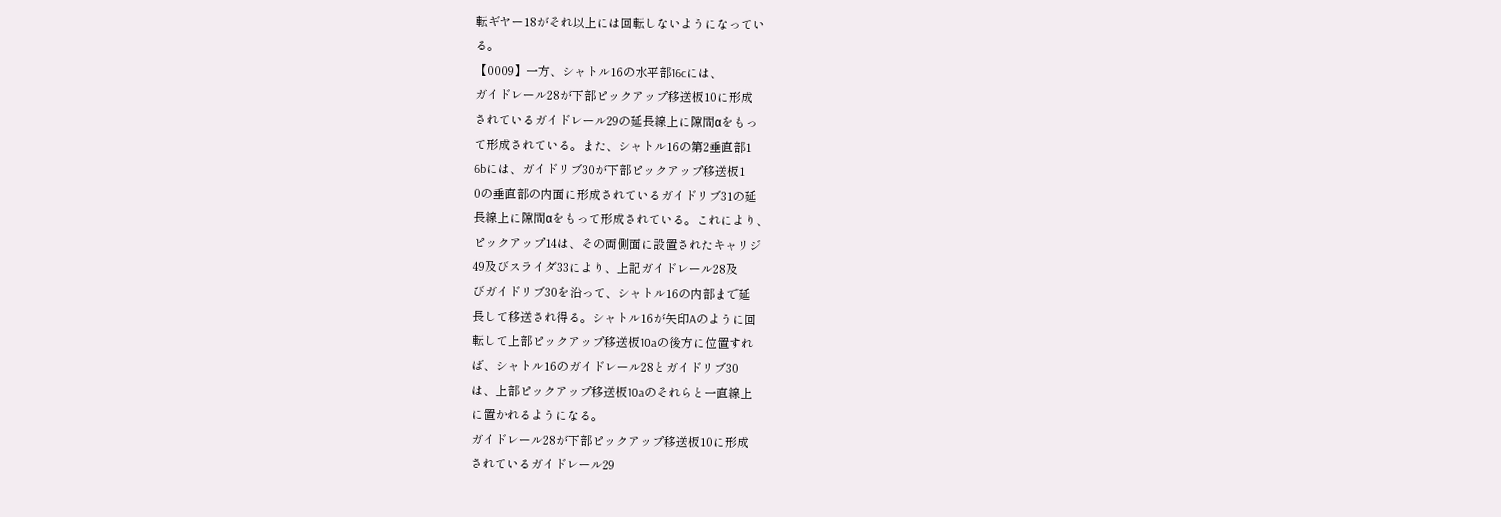転ギヤー18がそれ以上には回転しないようになってい
る。
【0009】一方、シャトル16の水平部16cには、
ガイドレール28が下部ピックアップ移送板10に形成
されているガイドレール29の延長線上に隙間αをもっ
て形成されている。また、シャトル16の第2垂直部1
6bには、ガイドリブ30が下部ピックアップ移送板1
0の垂直部の内面に形成されているガイドリブ31の延
長線上に隙間αをもって形成されている。これにより、
ピックアップ14は、その両側面に設置されたキャリジ
49及びスライダ33により、上記ガイドレール28及
びガイドリブ30を沿って、シャトル16の内部まで延
長して移送され得る。シャトル16が矢印Aのように回
転して上部ピックアップ移送板10aの後方に位置すれ
ば、シャトル16のガイドレール28とガイドリブ30
は、上部ピックアップ移送板10aのそれらと一直線上
に置かれるようになる。
ガイドレール28が下部ピックアップ移送板10に形成
されているガイドレール29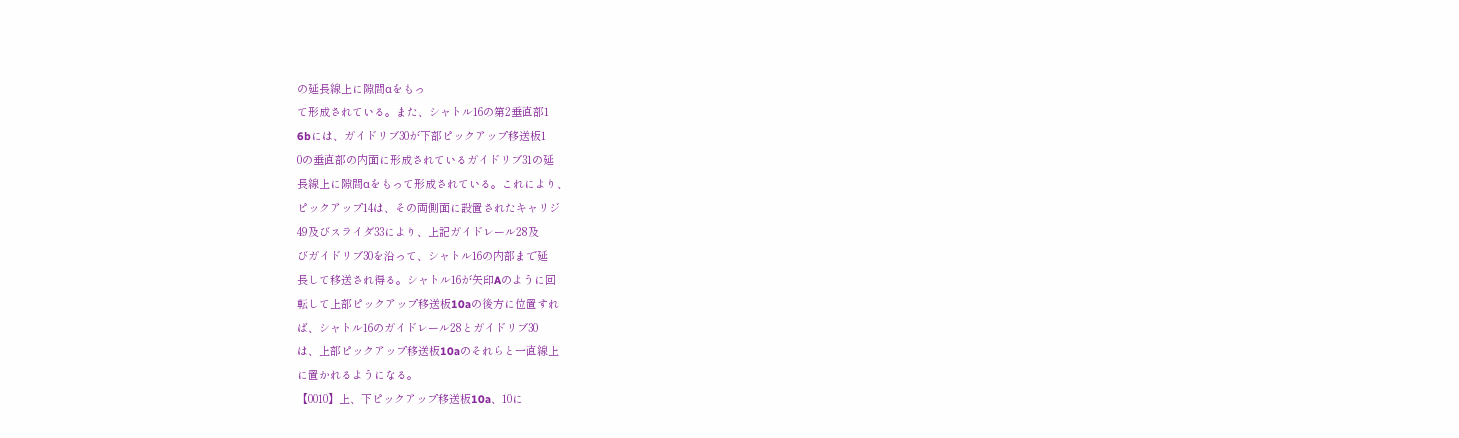の延長線上に隙間αをもっ
て形成されている。また、シャトル16の第2垂直部1
6bには、ガイドリブ30が下部ピックアップ移送板1
0の垂直部の内面に形成されているガイドリブ31の延
長線上に隙間αをもって形成されている。これにより、
ピックアップ14は、その両側面に設置されたキャリジ
49及びスライダ33により、上記ガイドレール28及
びガイドリブ30を沿って、シャトル16の内部まで延
長して移送され得る。シャトル16が矢印Aのように回
転して上部ピックアップ移送板10aの後方に位置すれ
ば、シャトル16のガイドレール28とガイドリブ30
は、上部ピックアップ移送板10aのそれらと一直線上
に置かれるようになる。
【0010】上、下ピックアップ移送板10a、10に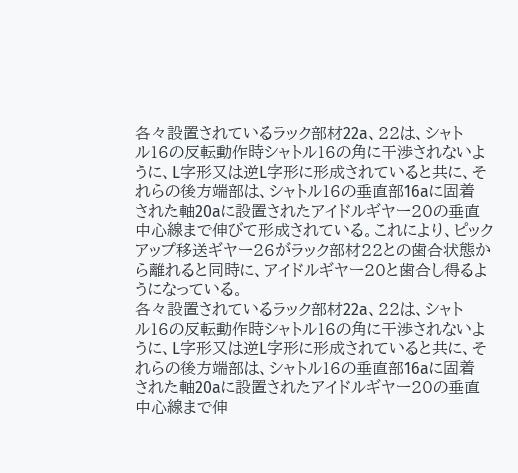各々設置されているラック部材22a、22は、シャト
ル16の反転動作時シャトル16の角に干渉されないよ
うに、L字形又は逆L字形に形成されていると共に、そ
れらの後方端部は、シャトル16の垂直部16aに固着
された軸20aに設置されたアイドルギヤー20の垂直
中心線まで伸びて形成されている。これにより、ピック
アップ移送ギヤー26がラック部材22との歯合状態か
ら離れると同時に、アイドルギヤー20と歯合し得るよ
うになっている。
各々設置されているラック部材22a、22は、シャト
ル16の反転動作時シャトル16の角に干渉されないよ
うに、L字形又は逆L字形に形成されていると共に、そ
れらの後方端部は、シャトル16の垂直部16aに固着
された軸20aに設置されたアイドルギヤー20の垂直
中心線まで伸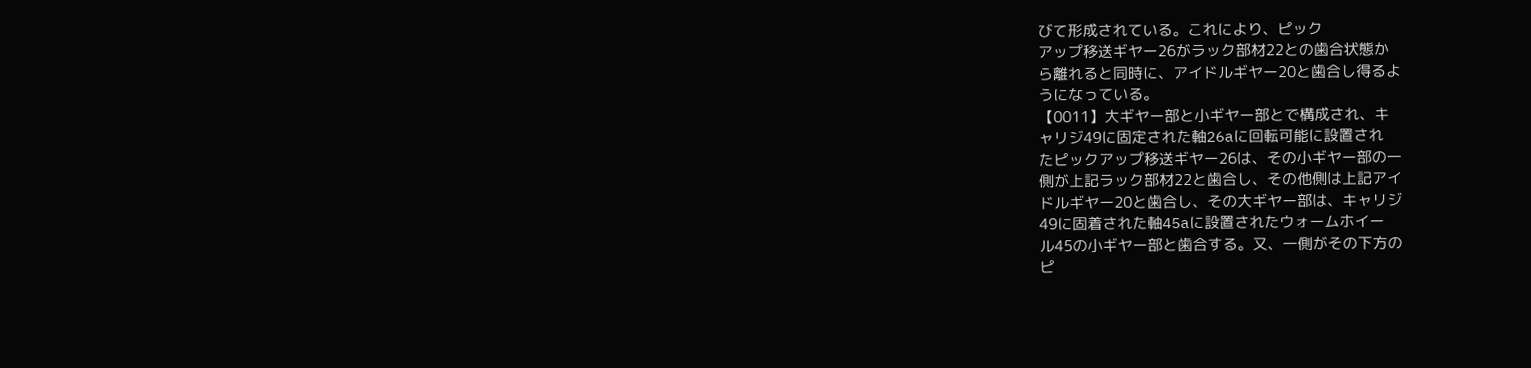びて形成されている。これにより、ピック
アップ移送ギヤー26がラック部材22との歯合状態か
ら離れると同時に、アイドルギヤー20と歯合し得るよ
うになっている。
【0011】大ギヤー部と小ギヤー部とで構成され、キ
ャリジ49に固定された軸26aに回転可能に設置され
たピックアップ移送ギヤー26は、その小ギヤー部の一
側が上記ラック部材22と歯合し、その他側は上記アイ
ドルギヤー20と歯合し、その大ギヤー部は、キャリジ
49に固着された軸45aに設置されたウォームホイー
ル45の小ギヤー部と歯合する。又、一側がその下方の
ピ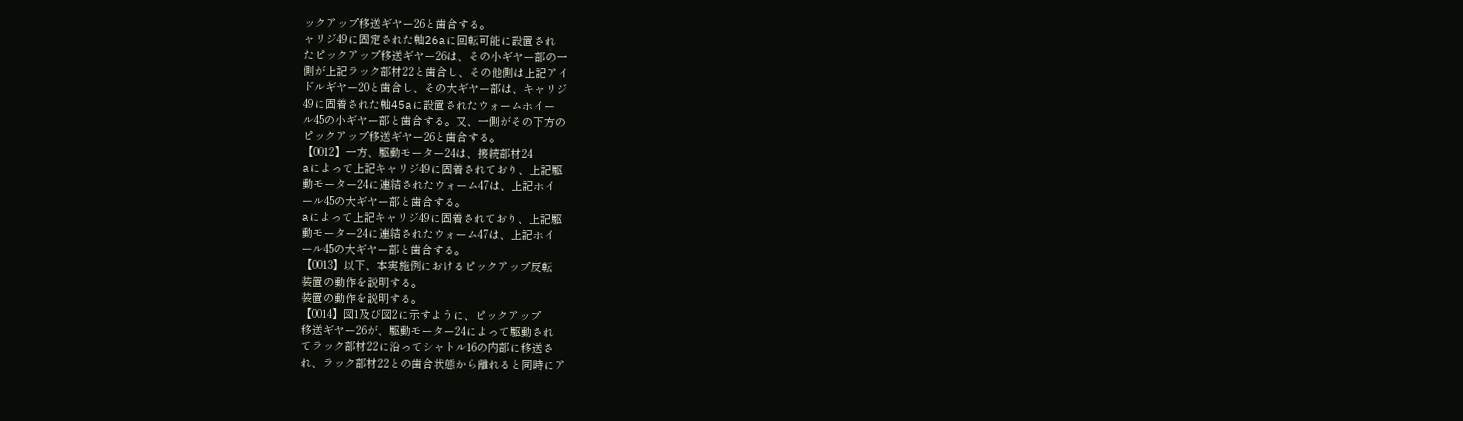ックアップ移送ギヤー26と歯合する。
ャリジ49に固定された軸26aに回転可能に設置され
たピックアップ移送ギヤー26は、その小ギヤー部の一
側が上記ラック部材22と歯合し、その他側は上記アイ
ドルギヤー20と歯合し、その大ギヤー部は、キャリジ
49に固着された軸45aに設置されたウォームホイー
ル45の小ギヤー部と歯合する。又、一側がその下方の
ピックアップ移送ギヤー26と歯合する。
【0012】一方、駆動モーター24は、接続部材24
aによって上記キャリジ49に固着されており、上記駆
動モーター24に連結されたウォーム47は、上記ホイ
ール45の大ギヤー部と歯合する。
aによって上記キャリジ49に固着されており、上記駆
動モーター24に連結されたウォーム47は、上記ホイ
ール45の大ギヤー部と歯合する。
【0013】以下、本実施例におけるピックアップ反転
装置の動作を説明する。
装置の動作を説明する。
【0014】図1及び図2に示すように、ピックアップ
移送ギヤー26が、駆動モーター24によって駆動され
てラック部材22に沿ってシャトル16の内部に移送さ
れ、ラック部材22との歯合状態から離れると同時にア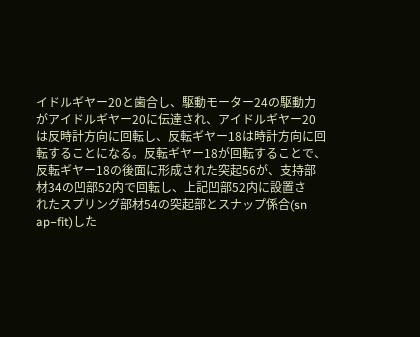イドルギヤー20と歯合し、駆動モーター24の駆動力
がアイドルギヤー20に伝達され、アイドルギヤー20
は反時計方向に回転し、反転ギヤー18は時計方向に回
転することになる。反転ギヤー18が回転することで、
反転ギヤー18の後面に形成された突起56が、支持部
材34の凹部52内で回転し、上記凹部52内に設置さ
れたスプリング部材54の突起部とスナップ係合(sn
ap−fit)した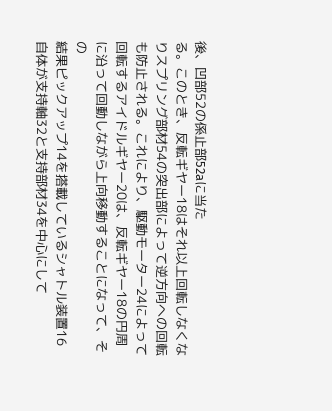後、凹部52の係止部52aに当た
る。このとき、反転ギヤー18はそれ以上回転しなくな
りスプリング部材54の突出部によって逆方向への回転
も防止される。これにより、駆動モーター24によって
回転するアイドルギヤー20は、反転ギヤー18の円周
に沿って回動しながら上向移動することになって、その
結果ピックアップ14を搭載しているシャトル装置16
自体が支持軸32と支持部材34を中心にして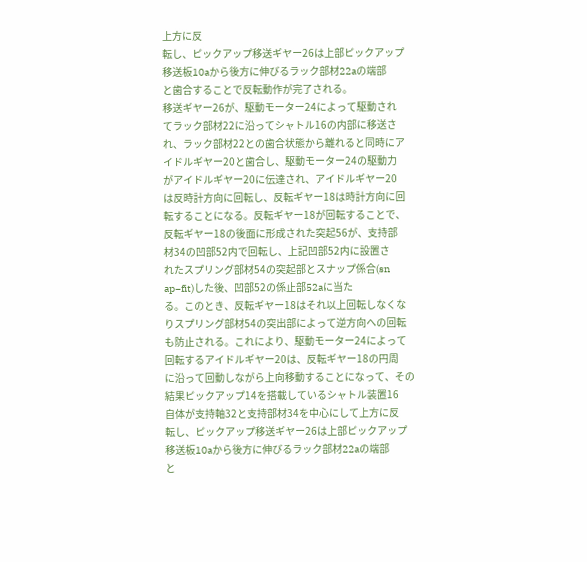上方に反
転し、ピックアップ移送ギヤー26は上部ピックアップ
移送板10aから後方に伸びるラック部材22aの端部
と歯合することで反転動作が完了される。
移送ギヤー26が、駆動モーター24によって駆動され
てラック部材22に沿ってシャトル16の内部に移送さ
れ、ラック部材22との歯合状態から離れると同時にア
イドルギヤー20と歯合し、駆動モーター24の駆動力
がアイドルギヤー20に伝達され、アイドルギヤー20
は反時計方向に回転し、反転ギヤー18は時計方向に回
転することになる。反転ギヤー18が回転することで、
反転ギヤー18の後面に形成された突起56が、支持部
材34の凹部52内で回転し、上記凹部52内に設置さ
れたスプリング部材54の突起部とスナップ係合(sn
ap−fit)した後、凹部52の係止部52aに当た
る。このとき、反転ギヤー18はそれ以上回転しなくな
りスプリング部材54の突出部によって逆方向への回転
も防止される。これにより、駆動モーター24によって
回転するアイドルギヤー20は、反転ギヤー18の円周
に沿って回動しながら上向移動することになって、その
結果ピックアップ14を搭載しているシャトル装置16
自体が支持軸32と支持部材34を中心にして上方に反
転し、ピックアップ移送ギヤー26は上部ピックアップ
移送板10aから後方に伸びるラック部材22aの端部
と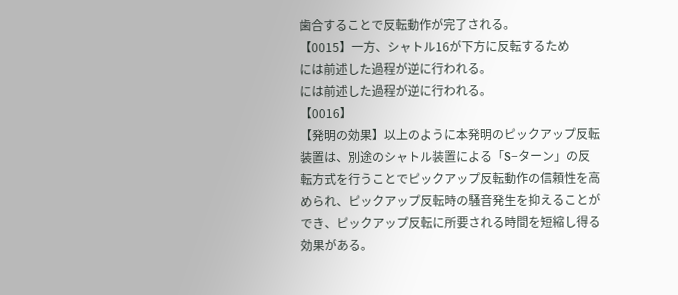歯合することで反転動作が完了される。
【0015】一方、シャトル16が下方に反転するため
には前述した過程が逆に行われる。
には前述した過程が逆に行われる。
【0016】
【発明の効果】以上のように本発明のピックアップ反転
装置は、別途のシャトル装置による「S−ターン」の反
転方式を行うことでピックアップ反転動作の信頼性を高
められ、ピックアップ反転時の騒音発生を抑えることが
でき、ピックアップ反転に所要される時間を短縮し得る
効果がある。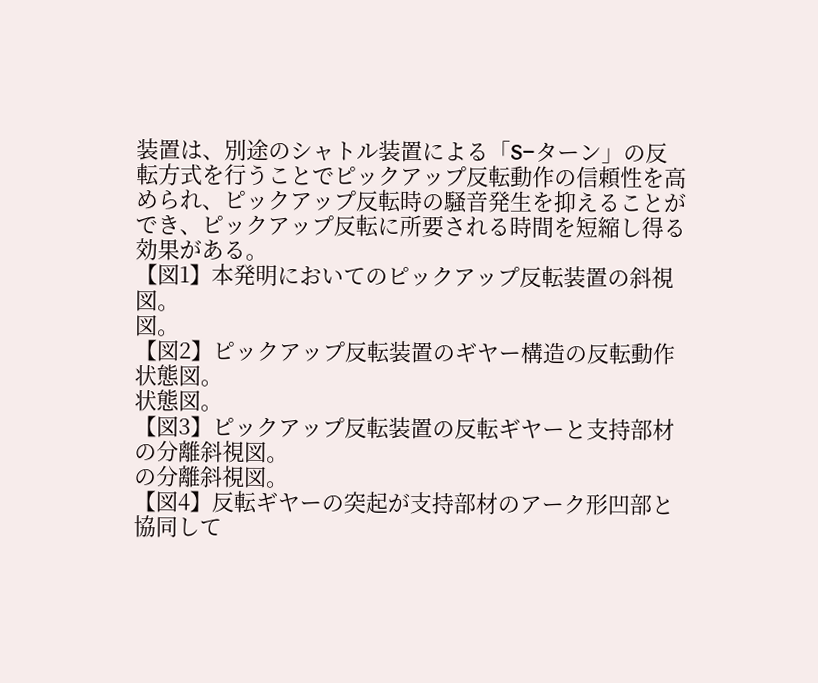装置は、別途のシャトル装置による「S−ターン」の反
転方式を行うことでピックアップ反転動作の信頼性を高
められ、ピックアップ反転時の騒音発生を抑えることが
でき、ピックアップ反転に所要される時間を短縮し得る
効果がある。
【図1】本発明においてのピックアップ反転装置の斜視
図。
図。
【図2】ピックアップ反転装置のギヤー構造の反転動作
状態図。
状態図。
【図3】ピックアップ反転装置の反転ギヤーと支持部材
の分離斜視図。
の分離斜視図。
【図4】反転ギヤーの突起が支持部材のアーク形凹部と
協同して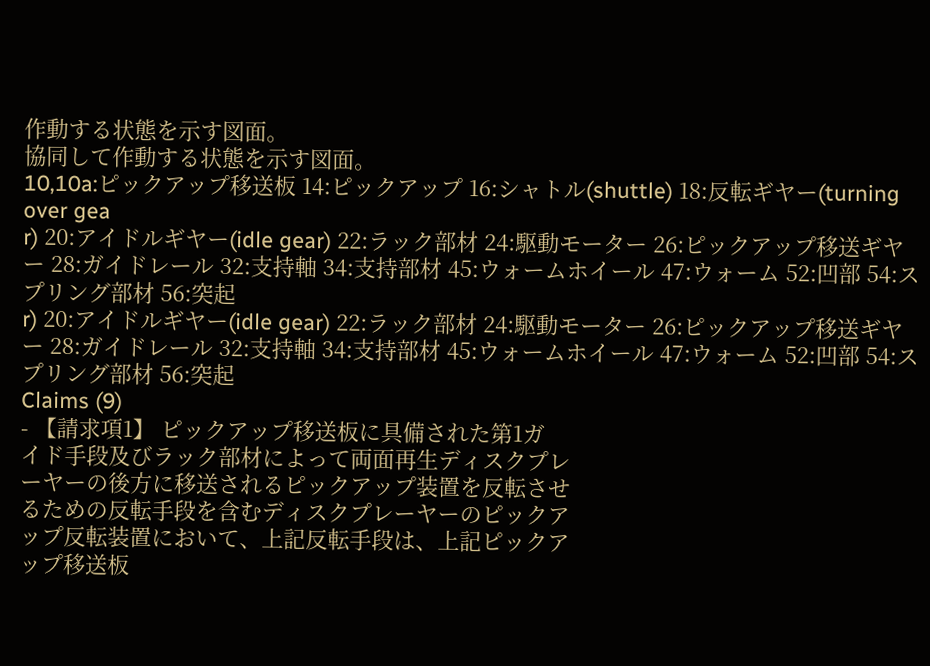作動する状態を示す図面。
協同して作動する状態を示す図面。
10,10a:ピックアップ移送板 14:ピックアップ 16:シャトル(shuttle) 18:反転ギヤー(turning over gea
r) 20:アイドルギヤー(idle gear) 22:ラック部材 24:駆動モーター 26:ピックアップ移送ギヤー 28:ガイドレール 32:支持軸 34:支持部材 45:ウォームホイール 47:ウォーム 52:凹部 54:スプリング部材 56:突起
r) 20:アイドルギヤー(idle gear) 22:ラック部材 24:駆動モーター 26:ピックアップ移送ギヤー 28:ガイドレール 32:支持軸 34:支持部材 45:ウォームホイール 47:ウォーム 52:凹部 54:スプリング部材 56:突起
Claims (9)
- 【請求項1】 ピックアップ移送板に具備された第1ガ
イド手段及びラック部材によって両面再生ディスクプレ
ーヤーの後方に移送されるピックアップ装置を反転させ
るための反転手段を含むディスクプレーヤーのピックア
ップ反転装置において、上記反転手段は、上記ピックア
ップ移送板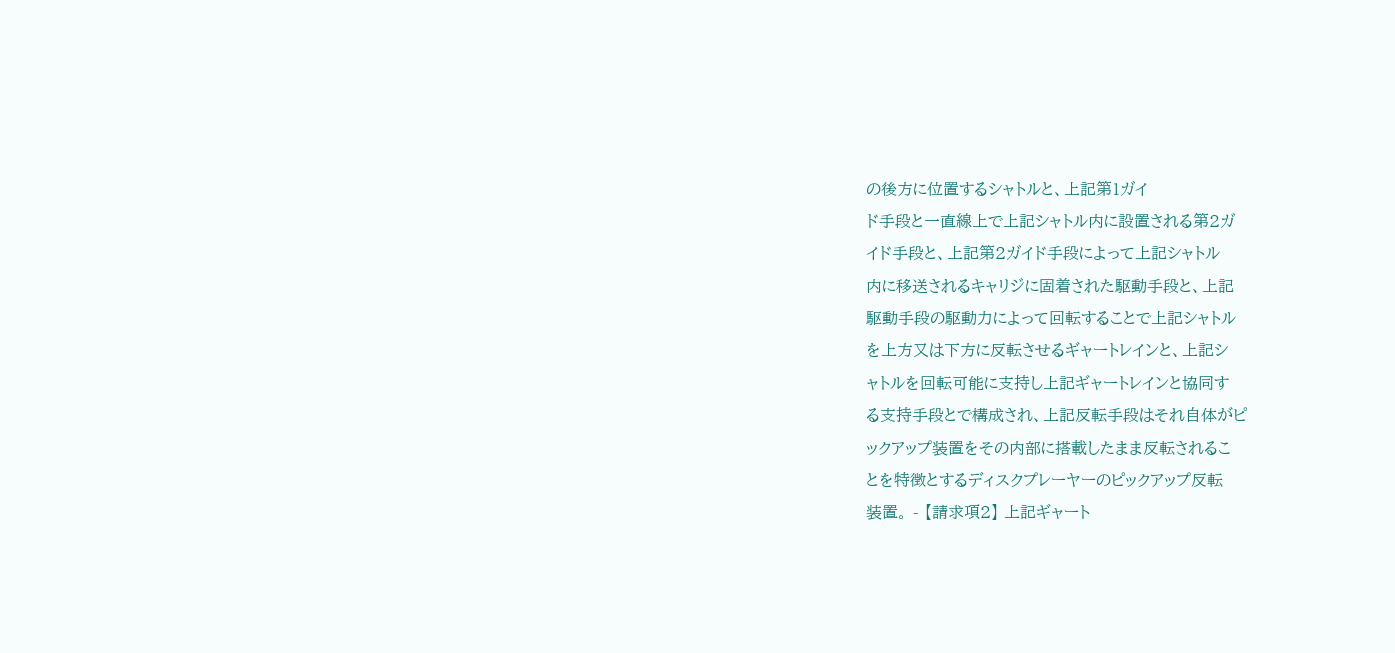の後方に位置するシャトルと、上記第1ガイ
ド手段と一直線上で上記シャトル内に設置される第2ガ
イド手段と、上記第2ガイド手段によって上記シャトル
内に移送されるキャリジに固着された駆動手段と、上記
駆動手段の駆動力によって回転することで上記シャトル
を上方又は下方に反転させるギャートレインと、上記シ
ャトルを回転可能に支持し上記ギャートレインと協同す
る支持手段とで構成され、上記反転手段はそれ自体がピ
ックアップ装置をその内部に搭載したまま反転されるこ
とを特徴とするディスクプレーヤーのピックアップ反転
装置。 - 【請求項2】 上記ギャート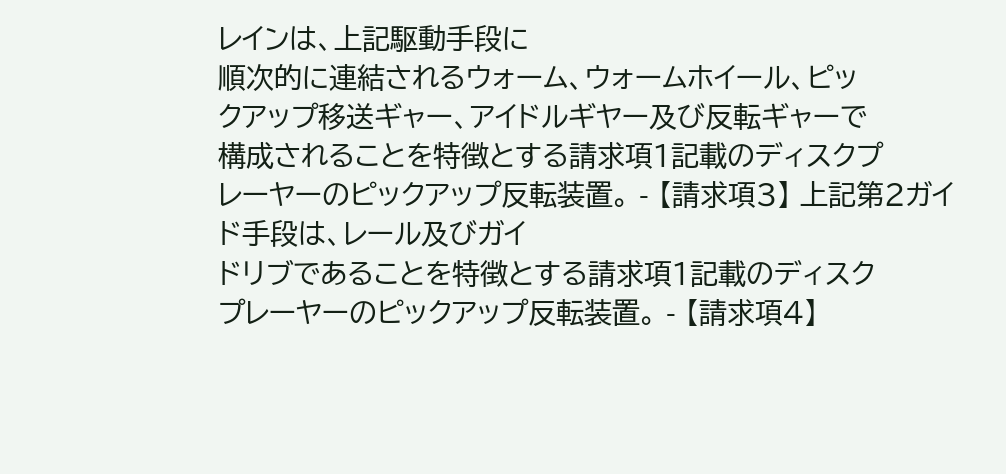レインは、上記駆動手段に
順次的に連結されるウォーム、ウォームホイール、ピッ
クアップ移送ギャー、アイドルギヤー及び反転ギャーで
構成されることを特徴とする請求項1記載のディスクプ
レーヤーのピックアップ反転装置。 - 【請求項3】 上記第2ガイド手段は、レール及びガイ
ドリブであることを特徴とする請求項1記載のディスク
プレーヤーのピックアップ反転装置。 - 【請求項4】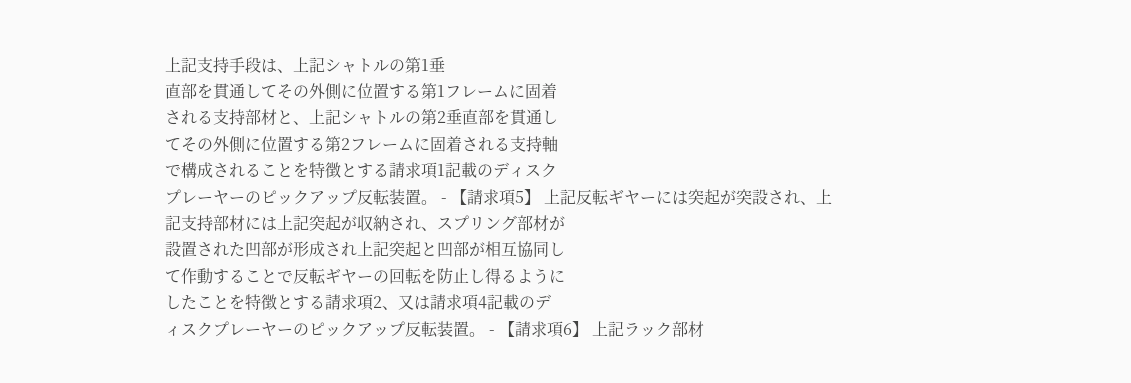上記支持手段は、上記シャトルの第1垂
直部を貫通してその外側に位置する第1フレームに固着
される支持部材と、上記シャトルの第2垂直部を貫通し
てその外側に位置する第2フレームに固着される支持軸
で構成されることを特徴とする請求項1記載のディスク
プレーヤーのピックアップ反転装置。 - 【請求項5】 上記反転ギヤーには突起が突設され、上
記支持部材には上記突起が収納され、スプリング部材が
設置された凹部が形成され上記突起と凹部が相互協同し
て作動することで反転ギヤーの回転を防止し得るように
したことを特徴とする請求項2、又は請求項4記載のデ
ィスクプレーヤーのピックアップ反転装置。 - 【請求項6】 上記ラック部材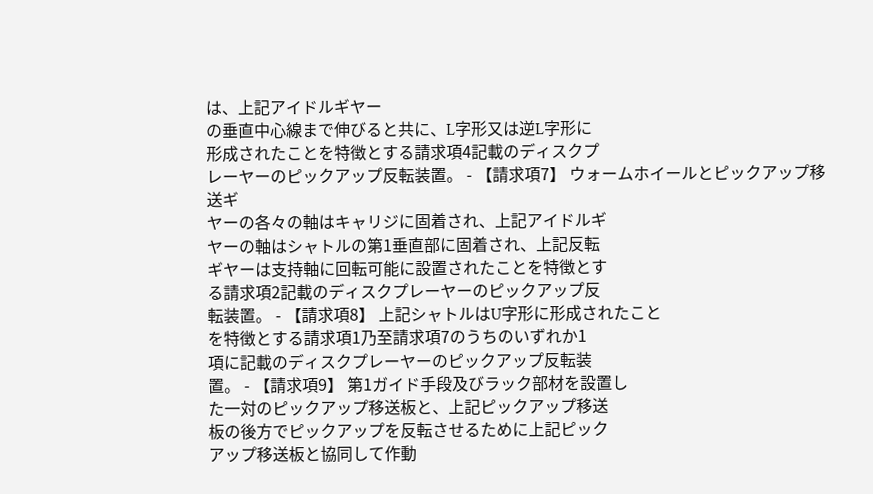は、上記アイドルギヤー
の垂直中心線まで伸びると共に、L字形又は逆L字形に
形成されたことを特徴とする請求項4記載のディスクプ
レーヤーのピックアップ反転装置。 - 【請求項7】 ウォームホイールとピックアップ移送ギ
ヤーの各々の軸はキャリジに固着され、上記アイドルギ
ヤーの軸はシャトルの第1垂直部に固着され、上記反転
ギヤーは支持軸に回転可能に設置されたことを特徴とす
る請求項2記載のディスクプレーヤーのピックアップ反
転装置。 - 【請求項8】 上記シャトルはU字形に形成されたこと
を特徴とする請求項1乃至請求項7のうちのいずれか1
項に記載のディスクプレーヤーのピックアップ反転装
置。 - 【請求項9】 第1ガイド手段及びラック部材を設置し
た一対のピックアップ移送板と、上記ピックアップ移送
板の後方でピックアップを反転させるために上記ピック
アップ移送板と協同して作動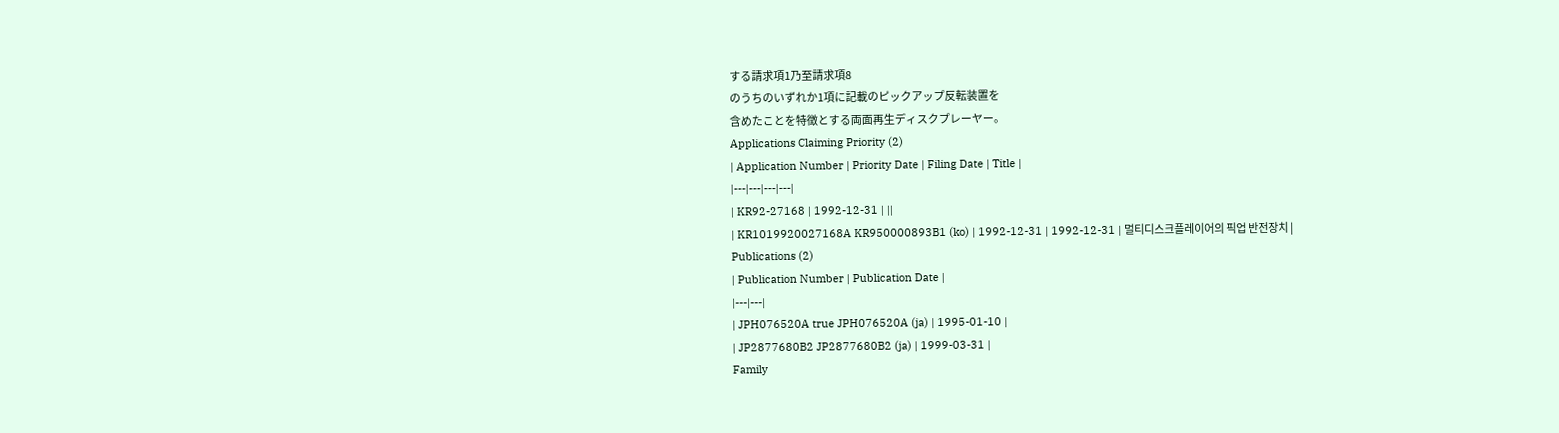する請求項1乃至請求項8
のうちのいずれか1項に記載のピックアップ反転装置を
含めたことを特徴とする両面再生ディスクプレーヤー。
Applications Claiming Priority (2)
| Application Number | Priority Date | Filing Date | Title |
|---|---|---|---|
| KR92-27168 | 1992-12-31 | ||
| KR1019920027168A KR950000893B1 (ko) | 1992-12-31 | 1992-12-31 | 멀티디스크플레이어의 픽업 반전장치 |
Publications (2)
| Publication Number | Publication Date |
|---|---|
| JPH076520A true JPH076520A (ja) | 1995-01-10 |
| JP2877680B2 JP2877680B2 (ja) | 1999-03-31 |
Family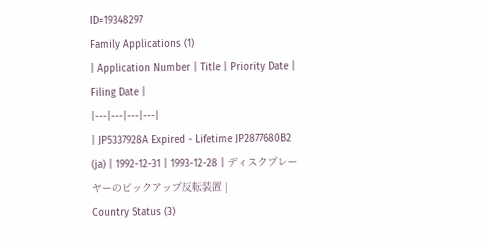ID=19348297
Family Applications (1)
| Application Number | Title | Priority Date | Filing Date |
|---|---|---|---|
| JP5337928A Expired - Lifetime JP2877680B2 (ja) | 1992-12-31 | 1993-12-28 | ディスクプレーヤーのピックアップ反転装置 |
Country Status (3)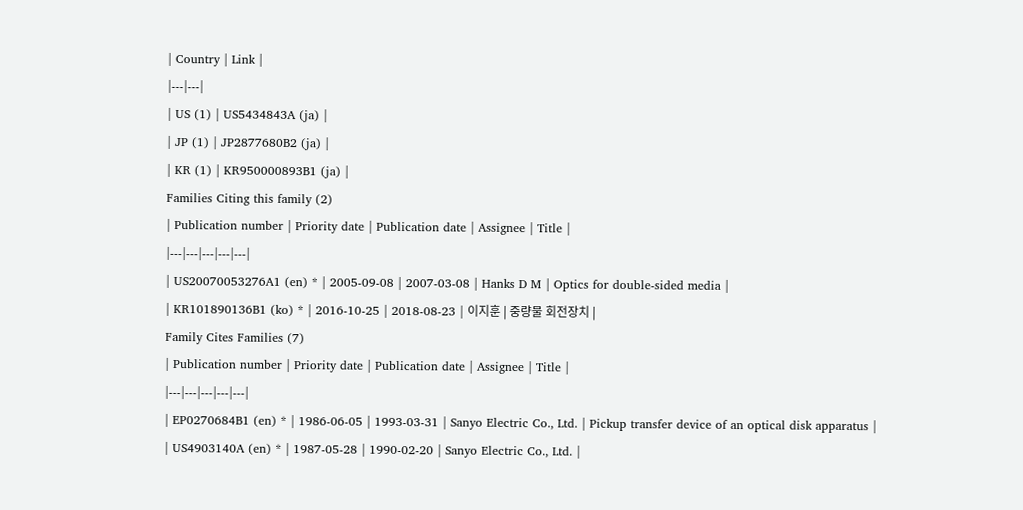| Country | Link |
|---|---|
| US (1) | US5434843A (ja) |
| JP (1) | JP2877680B2 (ja) |
| KR (1) | KR950000893B1 (ja) |
Families Citing this family (2)
| Publication number | Priority date | Publication date | Assignee | Title |
|---|---|---|---|---|
| US20070053276A1 (en) * | 2005-09-08 | 2007-03-08 | Hanks D M | Optics for double-sided media |
| KR101890136B1 (ko) * | 2016-10-25 | 2018-08-23 | 이지훈 | 중량물 회전장치 |
Family Cites Families (7)
| Publication number | Priority date | Publication date | Assignee | Title |
|---|---|---|---|---|
| EP0270684B1 (en) * | 1986-06-05 | 1993-03-31 | Sanyo Electric Co., Ltd. | Pickup transfer device of an optical disk apparatus |
| US4903140A (en) * | 1987-05-28 | 1990-02-20 | Sanyo Electric Co., Ltd. |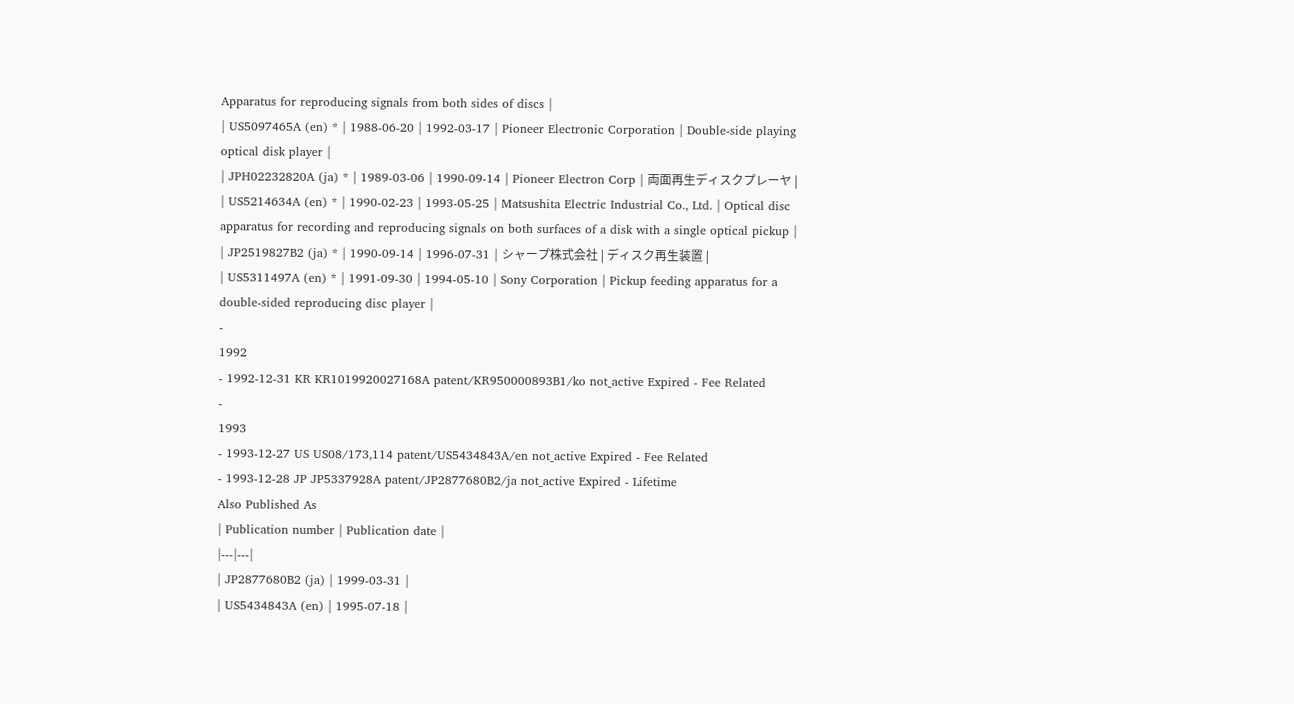Apparatus for reproducing signals from both sides of discs |
| US5097465A (en) * | 1988-06-20 | 1992-03-17 | Pioneer Electronic Corporation | Double-side playing optical disk player |
| JPH02232820A (ja) * | 1989-03-06 | 1990-09-14 | Pioneer Electron Corp | 両面再生ディスクプレーヤ |
| US5214634A (en) * | 1990-02-23 | 1993-05-25 | Matsushita Electric Industrial Co., Ltd. | Optical disc apparatus for recording and reproducing signals on both surfaces of a disk with a single optical pickup |
| JP2519827B2 (ja) * | 1990-09-14 | 1996-07-31 | シャープ株式会社 | ディスク再生装置 |
| US5311497A (en) * | 1991-09-30 | 1994-05-10 | Sony Corporation | Pickup feeding apparatus for a double-sided reproducing disc player |
-
1992
- 1992-12-31 KR KR1019920027168A patent/KR950000893B1/ko not_active Expired - Fee Related
-
1993
- 1993-12-27 US US08/173,114 patent/US5434843A/en not_active Expired - Fee Related
- 1993-12-28 JP JP5337928A patent/JP2877680B2/ja not_active Expired - Lifetime
Also Published As
| Publication number | Publication date |
|---|---|
| JP2877680B2 (ja) | 1999-03-31 |
| US5434843A (en) | 1995-07-18 |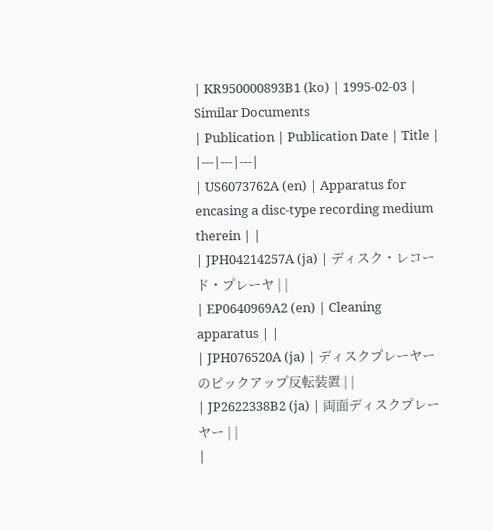| KR950000893B1 (ko) | 1995-02-03 |
Similar Documents
| Publication | Publication Date | Title |
|---|---|---|
| US6073762A (en) | Apparatus for encasing a disc-type recording medium therein | |
| JPH04214257A (ja) | ディスク・レコード・プレーヤ | |
| EP0640969A2 (en) | Cleaning apparatus | |
| JPH076520A (ja) | ディスクプレーヤーのピックアップ反転装置 | |
| JP2622338B2 (ja) | 両面ディスクプレーヤー | |
|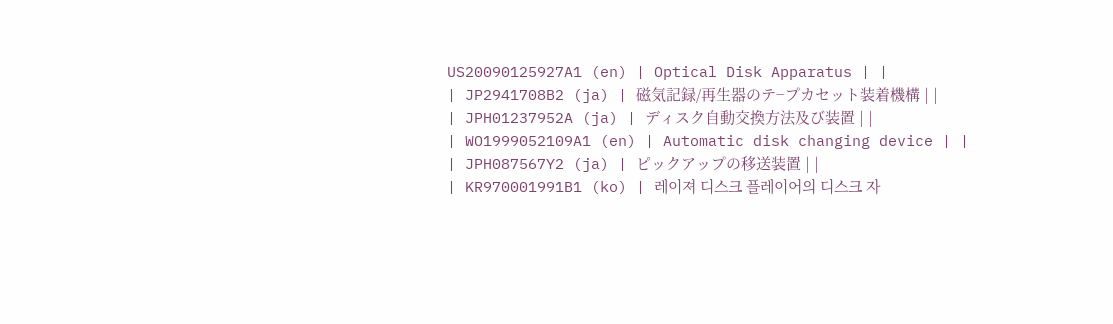US20090125927A1 (en) | Optical Disk Apparatus | |
| JP2941708B2 (ja) | 磁気記録/再生器のテ−プカセット装着機構 | |
| JPH01237952A (ja) | ディスク自動交換方法及び装置 | |
| WO1999052109A1 (en) | Automatic disk changing device | |
| JPH087567Y2 (ja) | ピックアップの移送装置 | |
| KR970001991B1 (ko) | 레이져 디스크 플레이어의 디스크 자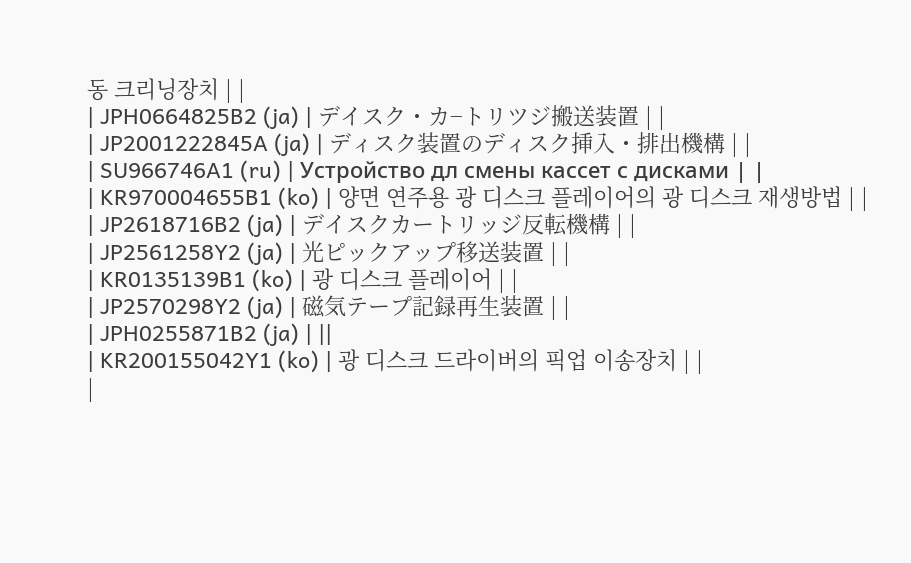동 크리닝장치 | |
| JPH0664825B2 (ja) | デイスク・カ−トリツジ搬送装置 | |
| JP2001222845A (ja) | ディスク装置のディスク挿入・排出機構 | |
| SU966746A1 (ru) | Устройство дл смены кассет с дисками | |
| KR970004655B1 (ko) | 양면 연주용 광 디스크 플레이어의 광 디스크 재생방법 | |
| JP2618716B2 (ja) | デイスクカートリッジ反転機構 | |
| JP2561258Y2 (ja) | 光ピックアップ移送装置 | |
| KR0135139B1 (ko) | 광 디스크 플레이어 | |
| JP2570298Y2 (ja) | 磁気テープ記録再生装置 | |
| JPH0255871B2 (ja) | ||
| KR200155042Y1 (ko) | 광 디스크 드라이버의 픽업 이송장치 | |
|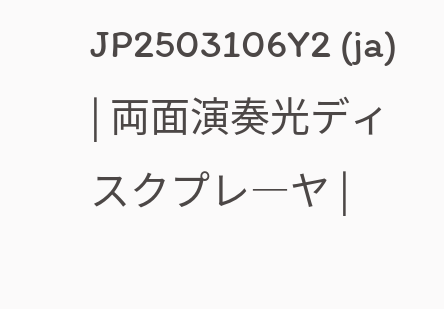JP2503106Y2 (ja) | 両面演奏光ディスクプレ―ヤ |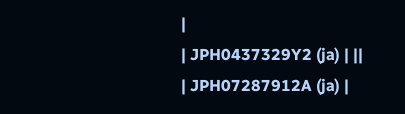|
| JPH0437329Y2 (ja) | ||
| JPH07287912A (ja) |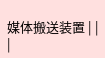媒体搬送装置 | |
|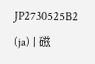JP2730525B2 (ja) | 磁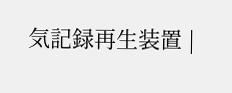気記録再生装置 |